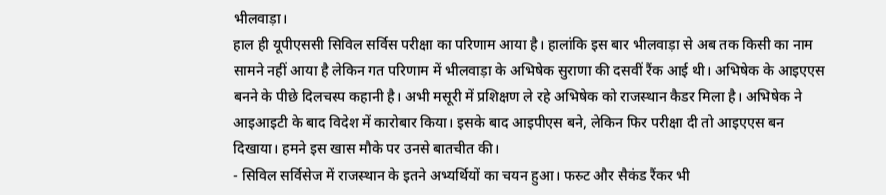भीलवाड़ा।
हाल ही यूपीएससी सिविल सर्विस परीक्षा का परिणाम आया है। हालांकि इस बार भीलवाड़ा से अब तक किसी का नाम सामने नहीं आया है लेकिन गत परिणाम में भीलवाड़ा के अभिषेक सुराणा की दसवीं रैंक आई थी। अभिषेक के आइएएस बनने के पीछे दिलचस्प कहानी है। अभी मसूरी में प्रशिक्षण ले रहे अभिषेक को राजस्थान कैडर मिला है। अभिषेक ने आइआइटी के बाद विदेश में कारोबार किया। इसके बाद आइपीएस बने, लेकिन फिर परीक्षा दी तो आइएएस बन दिखाया। हमने इस खास मौके पर उनसे बातचीत की।
- सिविल सर्विसेज में राजस्थान के इतने अभ्यर्थियों का चयन हुआ। फस्र्ट और सैकंड रैंकर भी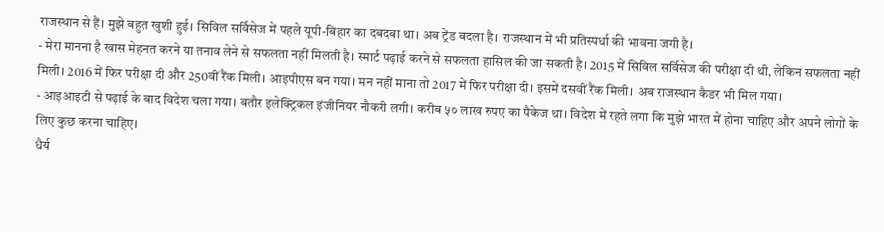राजस्थान से हैं। मुझे बहुत खुशी हुई। सिविल सर्विसेज में पहले यूपी-बिहार का दबदबा था। अब ट्रेंड बदला है। राजस्थान में भी प्रतिस्पर्धा की भावना जगी है।
- मेरा मानना है खास मेहनत करने या तनाव लेने से सफलता नहीं मिलती है। स्मार्ट पढ़ाई करने से सफलता हासिल की जा सकती है। 2015 में सिविल सर्विसेज की परीक्षा दी थी, लेकिन सफलता नहीं मिली। 2016 में फिर परीक्षा दी और 250वीं रैंक मिली। आइपीएस बन गया। मन नहीं माना तो 2017 में फिर परीक्षा दी। इसमें दसवीं रैंक मिली। अब राजस्थान कैडर भी मिल गया।
- आइआइटी से पढ़ाई के बाद विदेश चला गया। बतौर इलेक्ट्रिकल इंजीनियर नौकरी लगी। करीब ५० लाख रुपए का पैकेज था। विदेश में रहते लगा कि मुझे भारत में होना चाहिए और अपने लोगों के लिए कुछ करना चाहिए।
धैर्य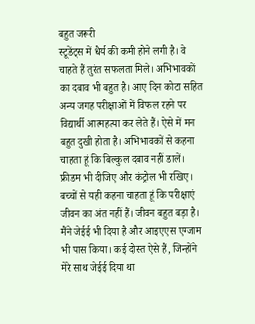बहुत जरूरी
स्टूडेंट्स में धैर्य की कमी होने लगी है। वे चाहते हैं तुरंत सफलता मिले। अभिभावकों का दबाव भी बहुत है। आए दिन कोटा सहित अन्य जगह परीक्षाओं में विफल रहने पर विद्यार्थी आत्महत्या कर लेते हैं। ऐसे में मन बहुत दुखी होता है। अभिभावकों से कहना चाहता हूं कि बिल्कुल दबाव नहीं डालें। फ्रीडम भी दीजिए और कंट्रोल भी रखिए। बच्चों से यही कहना चाहता हूं कि परीक्षाएं जीवन का अंत नहीं हैं। जीवन बहुत बड़ा है। मैंने जेईई भी दिया है और आइएएस एग्जाम भी पास किया। कई दोस्त ऐसे हैं, जिन्होंने मेरे साथ जेईई दिया था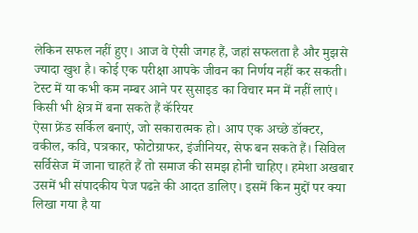लेकिन सफल नहीं हुए। आज वे ऐसी जगह हैं, जहां सफलता है और मुझसे ज्यादा खुश है। कोई एक परीक्षा आपके जीवन का निर्णय नहीं कर सकती। टेस्ट में या कभी कम नम्बर आने पर सुसाइड का विचार मन में नहीं लाएं।
किसी भी क्षेत्र में बना सकते हैं कॅरियर
ऐसा फ्रेंड सर्किल बनाएं, जो सकारात्मक हो। आप एक अच्छे डॉक्टर, वकील, कवि, पत्रकार, फोटोग्राफर, इंजीनियर, सेफ बन सकते हैं। सिविल सर्विसेज में जाना चाहते हैं तो समाज की समझ होनी चाहिए। हमेशा अखबार उसमें भी संपादकीय पेज पढऩे की आदत डालिए। इसमें किन मुद्दों पर क्या लिखा गया है या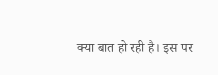क्या बात हो रही है। इस पर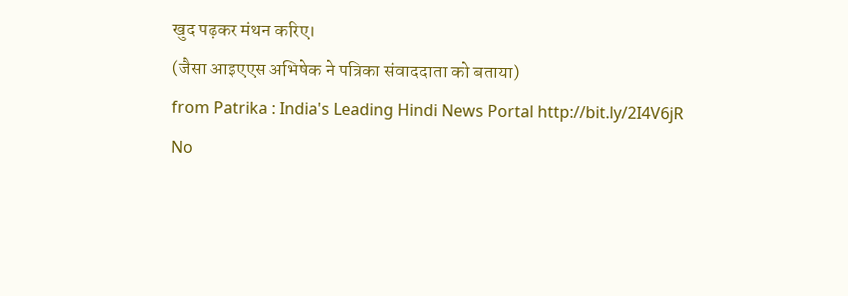खुद पढ़कर मंथन करिए।
(जैसा आइएएस अभिषेक ने पत्रिका संवाददाता को बताया)
from Patrika : India's Leading Hindi News Portal http://bit.ly/2I4V6jR
No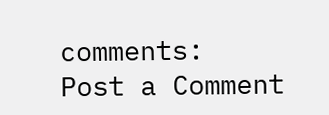comments:
Post a Comment